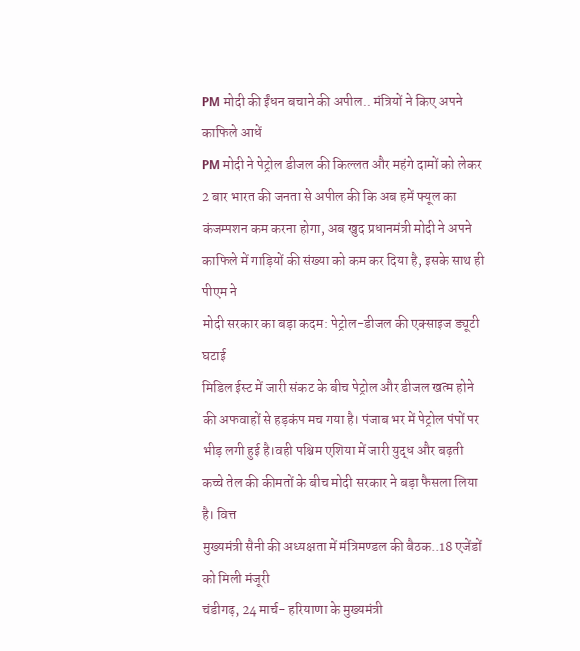PM मोदी की ईंधन बचाने की अपील.. मंत्रियों ने किए अपने काफिले आधें
PM मोदी ने पेट्रोल डीजल की किल्लत और महंगे दामों को लेकर 2 बार भारत की जनता से अपील की कि अब हमें फ्यूल का कंजम्पशन कम करना होगा, अब खुद प्रधानमंत्री मोदी ने अपने काफिले में गाड़ियों की संख्या को कम कर दिया है, इसके साथ ही पीएम ने
मोदी सरकार का बड़ा कदम: पेट्रोल-डीजल की एक्साइज ड्यूटी घटाई
मिडिल ईस्ट में जारी संकट के बीच पेट्रोल और डीजल खत्म होने की अफवाहों से हड़कंप मच गया है। पंजाब भर में पेट्रोल पंपों पर भीड़ लगी हुई है।वही पश्चिम एशिया में जारी युद्ध और बढ़ती कच्चे तेल की कीमतों के बीच मोदी सरकार ने बड़ा फैसला लिया है। वित्त
मुख्यमंत्री सैनी की अध्यक्षता में मंत्रिमण्डल की बैठक..18 एजेंडों को मिली मंजूरी
चंडीगढ़, 24 मार्च- हरियाणा के मुख्यमंत्री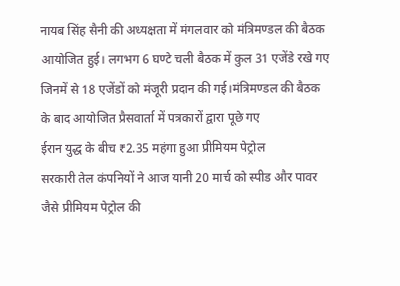नायब सिंह सैनी की अध्यक्षता में मंगलवार को मंत्रिमण्डल की बैठक आयोजित हुई। लगभग 6 घण्टे चली बैठक में कुल 31 एजेंडे रखे गए जिनमें से 18 एजेंडों को मंजूरी प्रदान की गई।मंत्रिमण्डल की बैठक के बाद आयोजित प्रैसवार्ता में पत्रकारों द्वारा पूछे गए
ईरान युद्ध के बीच ₹2.35 महंगा हुआ प्रीमियम पेट्रोल
सरकारी तेल कंपनियों ने आज यानी 20 मार्च को स्पीड और पावर जैसे प्रीमियम पेट्रोल की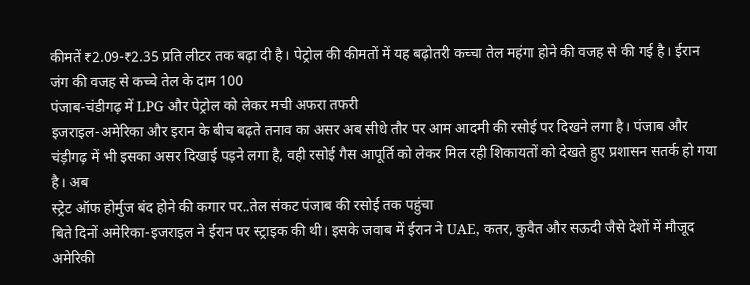कीमतें ₹2.09-₹2.35 प्रति लीटर तक बढ़ा दी है। पेट्रोल की कीमतों में यह बढ़ोतरी कच्चा तेल महंगा होने की वजह से की गई है। ईरान जंग की वजह से कच्चे तेल के दाम 100
पंजाब-चंडीगढ़ में LPG और पेट्रोल को लेकर मची अफरा तफरी
इजराइल-अमेरिका और इरान के बीच बढ़ते तनाव का असर अब सीधे तौर पर आम आदमी की रसोई पर दिखने लगा है। पंजाब और चंड़ीगढ़ में भी इसका असर दिखाई पड़ने लगा है, वही रसोई गैस आपूर्ति को लेकर मिल रही शिकायतों को देखते हुए प्रशासन सतर्क हो गया है। अब
स्ट्रेट ऑफ होर्मुज बंद होने की कगार पर..तेल संकट पंजाब की रसोई तक पहुंचा
बिते दिनों अमेरिका-इजराइल ने ईरान पर स्ट्राइक की थी। इसके जवाब में ईरान ने UAE, कतर, कुवैत और सऊदी जैसे देशों में मौजूद अमेरिकी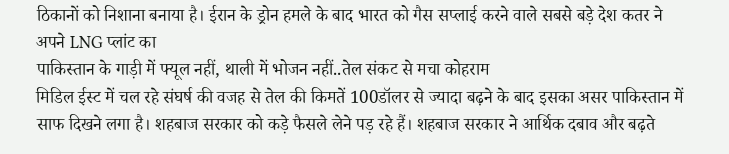ठिकानों को निशाना बनाया है। ईरान के ड्रोन हमले के बाद भारत को गैस सप्लाई करने वाले सबसे बड़े देश कतर ने अपने LNG प्लांट का
पाकिस्तान के गाड़ी में फ्यूल नहीं, थाली में भोजन नहीं..तेल संकट से मचा कोहराम
मिडिल ईस्ट में चल रहे संघर्ष की वजह से तेल की किमतें 100डॉलर से ज्यादा बढ़ने के बाद इसका असर पाकिस्तान में साफ दिखने लगा है। शहबाज सरकार को कड़े फैसले लेने पड़ रहे हैं। शहबाज सरकार ने आर्थिक दबाव और बढ़ते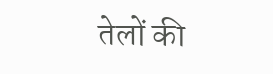तेलों की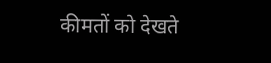कीमतों को देखते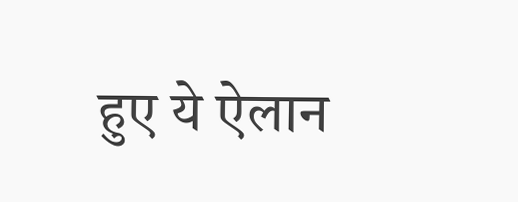हुए ये ऐलान